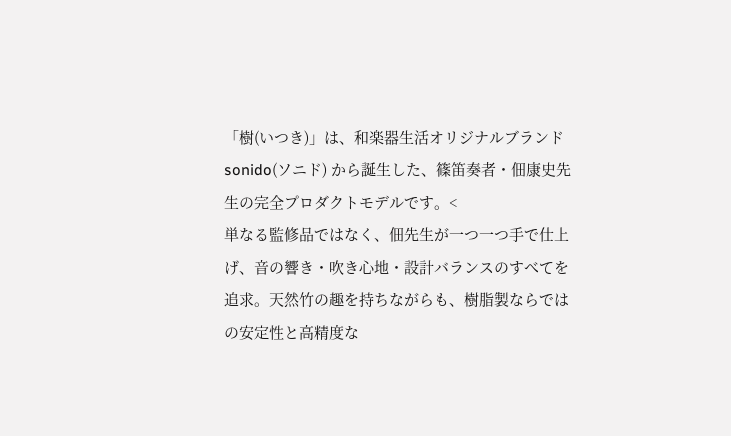「樹(いつき)」は、和楽器生活オリジナルブランド sonido(ソニド) から誕生した、篠笛奏者・佃康史先生の完全プロダクトモデルです。<
単なる監修品ではなく、佃先生が一つ一つ手で仕上げ、音の響き・吹き心地・設計バランスのすべてを追求。天然竹の趣を持ちながらも、樹脂製ならではの安定性と高精度な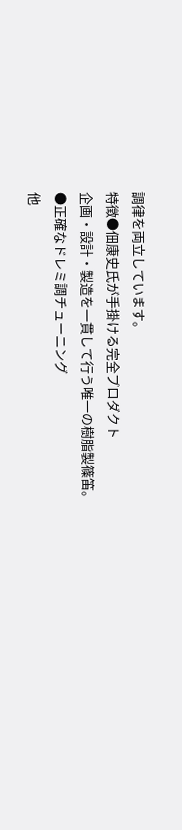調律を両立しています。
特徴●佃康史氏が手掛ける完全プロダクト
企画・設計・製造を一貫して行う唯一の樹脂製篠笛。
●正確なドレミ調チューニング
他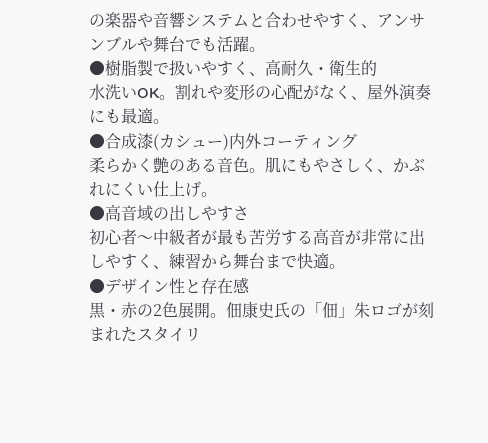の楽器や音響システムと合わせやすく、アンサンブルや舞台でも活躍。
●樹脂製で扱いやすく、高耐久・衛生的
水洗いOK。割れや変形の心配がなく、屋外演奏にも最適。
●合成漆(カシュー)内外コーティング
柔らかく艶のある音色。肌にもやさしく、かぶれにくい仕上げ。
●高音域の出しやすさ
初心者〜中級者が最も苦労する高音が非常に出しやすく、練習から舞台まで快適。
●デザイン性と存在感
黒・赤の2色展開。佃康史氏の「佃」朱ロゴが刻まれたスタイリ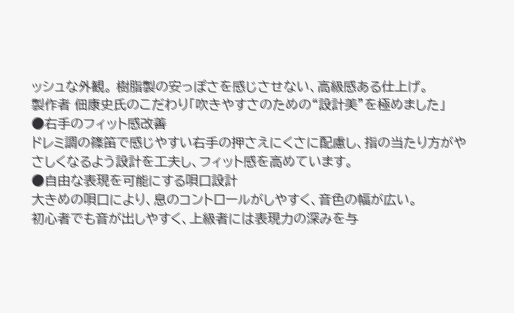ッシュな外観。 樹脂製の安っぽさを感じさせない、高級感ある仕上げ。
製作者 佃康史氏のこだわり「吹きやすさのための“設計美”を極めました」
●右手のフィット感改善
ドレミ調の篠笛で感じやすい右手の押さえにくさに配慮し、指の当たり方がやさしくなるよう設計を工夫し、フィット感を高めています。
●自由な表現を可能にする唄口設計
大きめの唄口により、息のコントロールがしやすく、音色の幅が広い。
初心者でも音が出しやすく、上級者には表現力の深みを与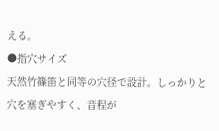える。
●指穴サイズ
天然竹篠笛と同等の穴径で設計。しっかりと穴を塞ぎやすく、音程が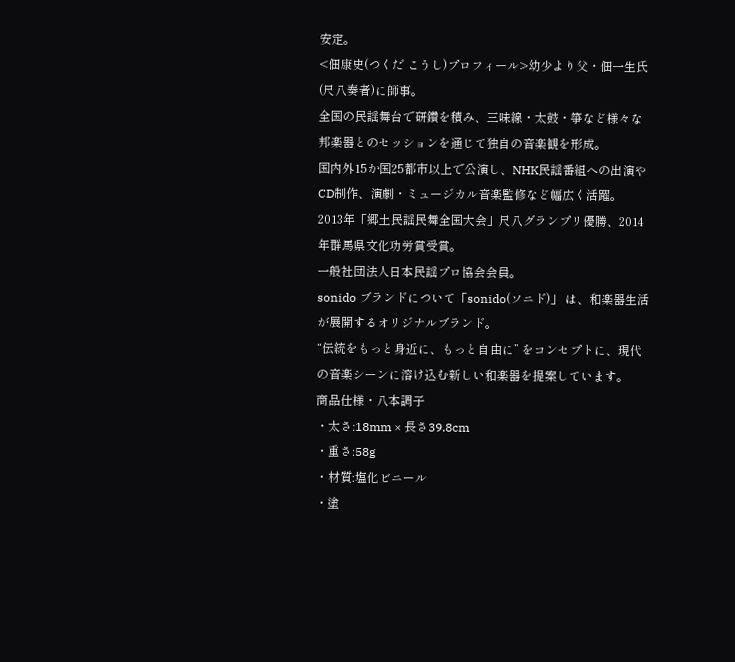安定。
<佃康史(つくだ こうし)プロフィール>幼少より父・佃一生氏(尺八奏者)に師事。
全国の民謡舞台で研鑽を積み、三味線・太鼓・箏など様々な邦楽器とのセッションを通じて独自の音楽観を形成。
国内外15か国25都市以上で公演し、NHK民謡番組への出演やCD制作、演劇・ミュージカル音楽監修など幅広く活躍。
2013年「郷土民謡民舞全国大会」尺八グランプリ優勝、2014年群馬県文化功労賞受賞。
一般社団法人日本民謡プロ協会会員。
sonido ブランドについて「sonido(ソニド)」 は、和楽器生活が展開するオリジナルブランド。
“伝統をもっと身近に、もっと自由に” をコンセプトに、現代の音楽シーンに溶け込む新しい和楽器を提案しています。
商品仕様・八本調子
・太さ:18mm × 長さ39.8cm
・重さ:58g
・材質:塩化ビニール
・塗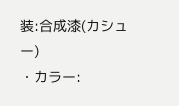装:合成漆(カシュー)
・カラー: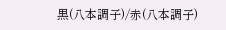黒(八本調子)/赤(八本調子)